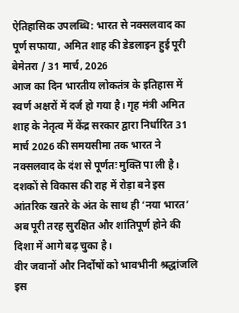ऐतिहासिक उपलब्धि: भारत से नक्सलवाद का पूर्ण सफाया, अमित शाह की डेडलाइन हुई पूरी
बेमेतरा / 31 मार्च, 2026
आज का दिन भारतीय लोकतंत्र के इतिहास में स्वर्ण अक्षरों में दर्ज हो गया है। गृह मंत्री अमित शाह के नेतृत्व में केंद्र सरकार द्वारा निर्धारित 31 मार्च 2026 की समयसीमा तक भारत ने नक्सलवाद के दंश से पूर्णतः मुक्ति पा ली है। दशकों से विकास की राह में रोड़ा बने इस आंतरिक खतरे के अंत के साथ ही ‘नया भारत’ अब पूरी तरह सुरक्षित और शांतिपूर्ण होने की दिशा में आगे बढ़ चुका है।
वीर जवानों और निर्दोषों को भावभीनी श्रद्धांजलि
इस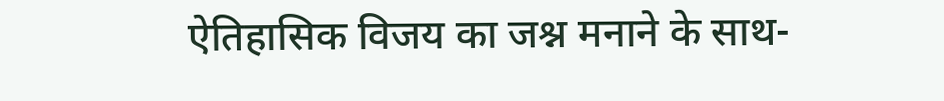ऐतिहासिक विजय का जश्न मनाने के साथ-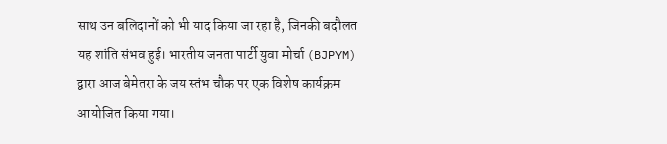साथ उन बलिदानों को भी याद किया जा रहा है, जिनकी बदौलत यह शांति संभव हुई। भारतीय जनता पार्टी युवा मोर्चा (BJPYM) द्वारा आज बेमेतरा के जय स्तंभ चौक पर एक विशेष कार्यक्रम आयोजित किया गया।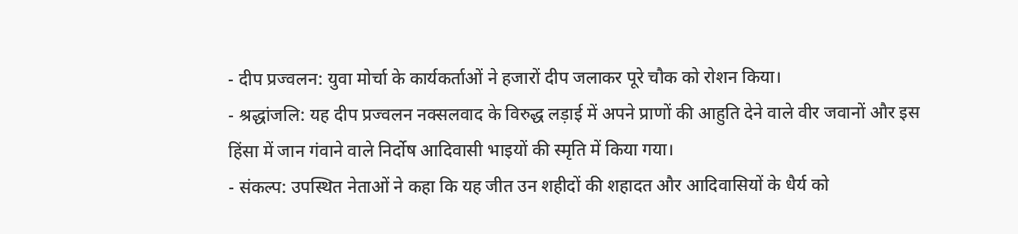- दीप प्रज्वलन: युवा मोर्चा के कार्यकर्ताओं ने हजारों दीप जलाकर पूरे चौक को रोशन किया।
- श्रद्धांजलि: यह दीप प्रज्वलन नक्सलवाद के विरुद्ध लड़ाई में अपने प्राणों की आहुति देने वाले वीर जवानों और इस हिंसा में जान गंवाने वाले निर्दोष आदिवासी भाइयों की स्मृति में किया गया।
- संकल्प: उपस्थित नेताओं ने कहा कि यह जीत उन शहीदों की शहादत और आदिवासियों के धैर्य को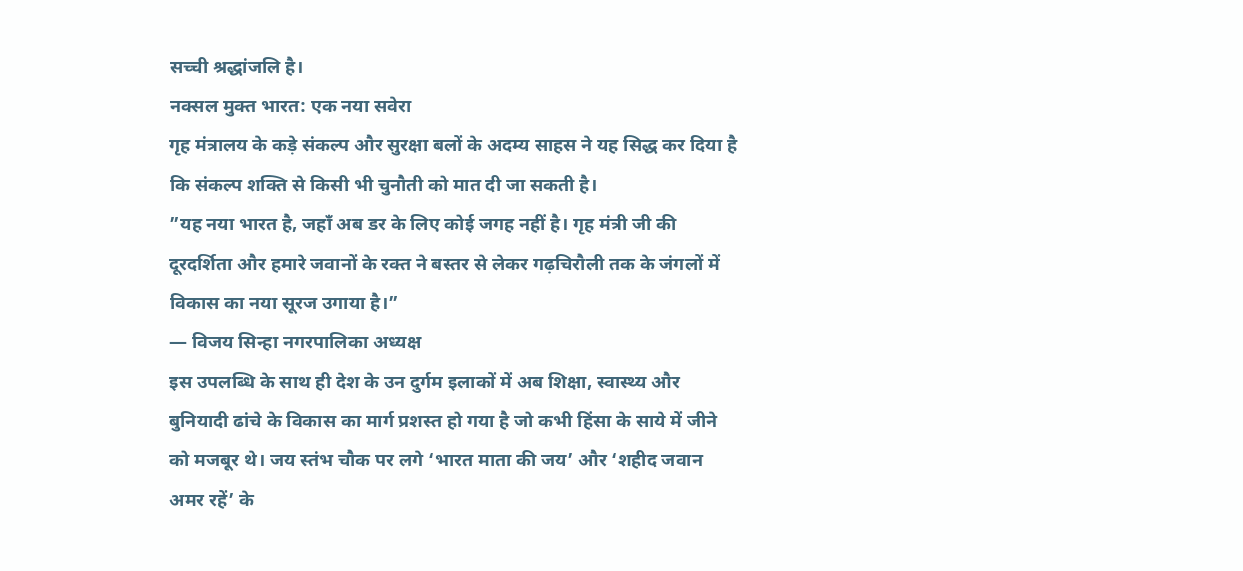सच्ची श्रद्धांजलि है।
नक्सल मुक्त भारत: एक नया सवेरा
गृह मंत्रालय के कड़े संकल्प और सुरक्षा बलों के अदम्य साहस ने यह सिद्ध कर दिया है कि संकल्प शक्ति से किसी भी चुनौती को मात दी जा सकती है।
”यह नया भारत है, जहाँ अब डर के लिए कोई जगह नहीं है। गृह मंत्री जी की दूरदर्शिता और हमारे जवानों के रक्त ने बस्तर से लेकर गढ़चिरौली तक के जंगलों में विकास का नया सूरज उगाया है।”
— विजय सिन्हा नगरपालिका अध्यक्ष
इस उपलब्धि के साथ ही देश के उन दुर्गम इलाकों में अब शिक्षा, स्वास्थ्य और बुनियादी ढांचे के विकास का मार्ग प्रशस्त हो गया है जो कभी हिंसा के साये में जीने को मजबूर थे। जय स्तंभ चौक पर लगे ‘भारत माता की जय’ और ‘शहीद जवान अमर रहें’ के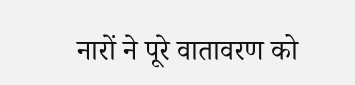नारों ने पूरे वातावरण को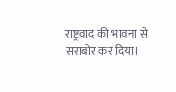राष्ट्रवाद की भावना से सराबोर कर दिया।